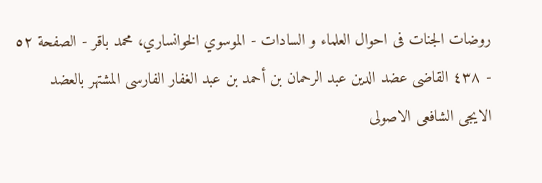روضات الجنات فی احوال العلماء و السادات - الموسوي الخوانساري، محمد باقر - الصفحة ٥٢ - ٤٣٨ القاضى عضد الدين عبد الرحمان بن أحمد بن عبد الغفار الفارسى المشتهر بالعضد الايجى الشافعى الاصولى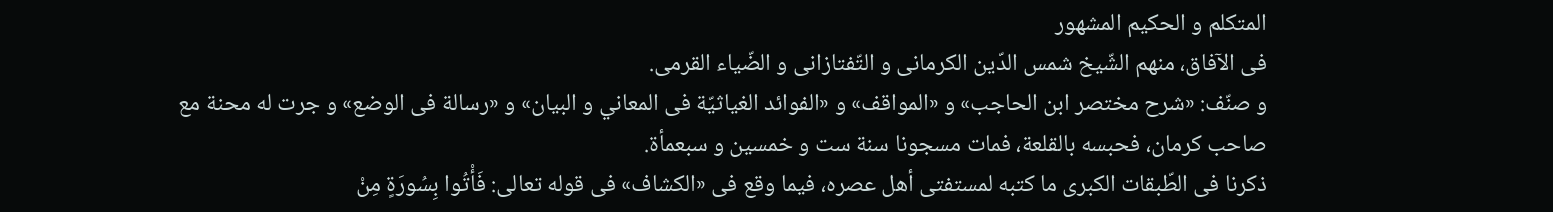المتكلم و الحكيم المشهور
فى الآفاق، منهم الشّيخ شمس الدّين الكرمانى و التّفتازانى و الضّياء القرمى.
و صنّف: «شرح مختصر ابن الحاجب» و «المواقف» و «الفوائد الغياثيّة فى المعاني و البيان» و «رسالة فى الوضع» و جرت له محنة مع صاحب كرمان، فحبسه بالقلعة، فمات مسجونا سنة ست و خمسين و سبعمأة.
ذكرنا فى الطّبقات الكبرى ما كتبه لمستفتى أهل عصره، فيما وقع فى «الكشاف» فى قوله تعالى: فَأْتُوا بِسُورَةٍ مِنْ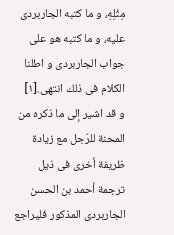مِثْلِهِ، و ما كتبه الجاربردى عليه، و ما كتبه هو على جواب الجاربردى و اطلنا الكلام فى ذلك انتهى.[١]
و قد اشير إلى ما ذكره من المحنة للرّجل مع زيادة ظريفة أخرى فى ذيل ترجمة أحمد بن الحسن الجاربردى المذكور فليراجع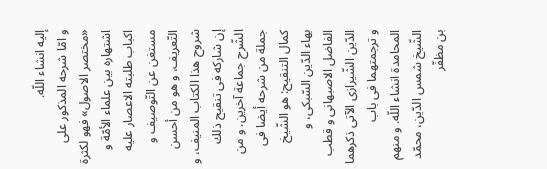إليه انشاء اللّه.
و امّا شرحه المذكور على «مختصر الاصول» فهو لكثرة اشتهاره بين علماء الأمّة و اكباب طلبته الاعصار عليه مستغن عن التّوصيف و التّعريف، و هو من أحسن شروح هذا الكتاب المنيف، و إن شاركه فى تنقيح ذلك الشّرح جماعة آخرين. و من جملة من شرحه أيضا فى كمال التنقيح: هو الشّيخ بهاء الدّين السّبكى، و الفاضل الاصبهانى و قطب الدّين الشّيرازى الآتى ذكرهما و ترجمتهما فى باب المحامدة انشاء اللّه. و منهم الشّيخ شمس الدّين، محمّد بن مظفّر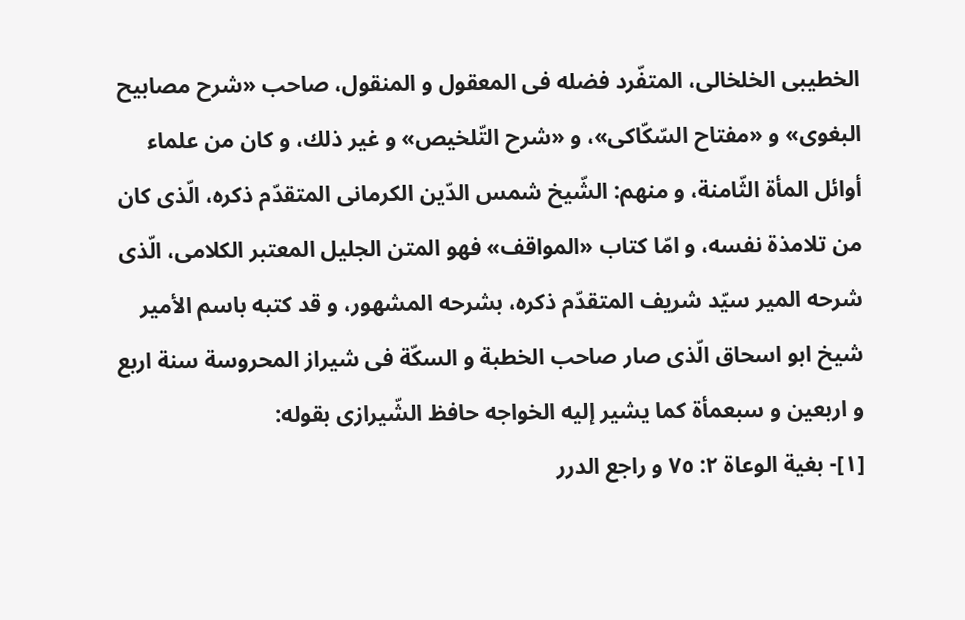الخطيبى الخلخالى، المتفّرد فضله فى المعقول و المنقول، صاحب «شرح مصابيح البغوى» و «مفتاح السّكّاكى»، و «شرح التّلخيص» و غير ذلك، و كان من علماء أوائل المأة الثّامنة، و منهم: الشّيخ شمس الدّين الكرمانى المتقدّم ذكره، الّذى كان من تلامذة نفسه، و امّا كتاب «المواقف» فهو المتن الجليل المعتبر الكلامى، الّذى شرحه المير سيّد شريف المتقدّم ذكره، بشرحه المشهور، و قد كتبه باسم الأمير شيخ ابو اسحاق الّذى صار صاحب الخطبة و السكّة فى شيراز المحروسة سنة اربع و اربعين و سبعمأة كما يشير إليه الخواجه حافظ الشّيرازى بقوله:
[١]- بغية الوعاة ٢: ٧٥ و راجع الدرر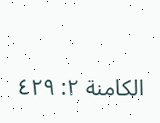الكامنة ٢: ٤٢٩